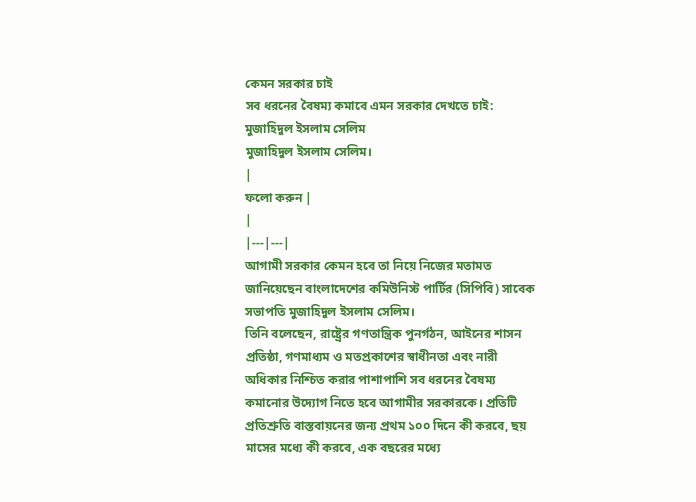কেমন সরকার চাই
সব ধরনের বৈষম্য কমাবে এমন সরকার দেখতে চাই: মুজাহিদুল ইসলাম সেলিম
মুজাহিদুল ইসলাম সেলিম।
|
ফলো করুন |
|
|---|---|
আগামী সরকার কেমন হবে তা নিয়ে নিজের মতামত জানিয়েছেন বাংলাদেশের কমিউনিস্ট পার্টির (সিপিবি) সাবেক সভাপতি মুজাহিদুল ইসলাম সেলিম।
তিনি বলেছেন, রাষ্ট্রের গণতান্ত্রিক পুনর্গঠন, আইনের শাসন প্রতিষ্ঠা, গণমাধ্যম ও মতপ্রকাশের স্বাধীনতা এবং নারী অধিকার নিশ্চিত করার পাশাপাশি সব ধরনের বৈষম্য কমানোর উদ্যোগ নিতে হবে আগামীর সরকারকে। প্রতিটি প্রতিশ্রুতি বাস্তবায়নের জন্য প্রথম ১০০ দিনে কী করবে, ছয় মাসের মধ্যে কী করবে, এক বছরের মধ্যে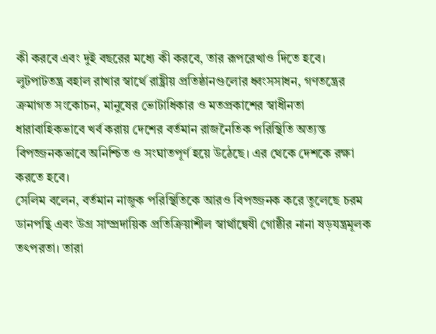কী করবে এবং দুই বছরের মধ্যে কী করবে, তার রূপরেখাও দিতে হবে।
লুটপাটতন্ত্র বহাল রাখার স্বার্থে রাষ্ট্রীয় প্রতিষ্ঠানগুলোর ধ্বংসসাধন, গণতন্ত্রের ক্রমাগত সংকোচন, মানুষের ভোটাধিকার ও মতপ্রকাশের স্বাধীনতা ধারাবাহিকভাবে খর্ব করায় দেশের বর্তমান রাজনৈতিক পরিস্থিতি অত্যন্ত বিপজ্জনকভাবে অনিশ্চিত ও সংঘাতপূর্ণ হয়ে উঠেছে। এর থেকে দেশকে রক্ষা করতে হবে।
সেলিম বলেন, বর্তমান নাজুক পরিস্থিতিকে আরও বিপজ্জনক করে তুলেছে চরম ডানপন্থি এবং উগ্র সাম্প্রদায়িক প্রতিক্রিয়াশীল স্বার্থান্বেষী গোষ্ঠীর নানা ষড়যন্ত্রমূলক তৎপরতা। তারা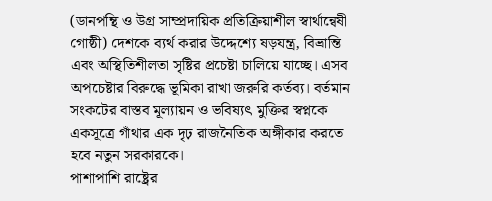(ডানপন্থি ও উগ্র সাম্প্রদায়িক প্রতিক্রিয়াশীল স্বার্থান্বেষী গোষ্ঠী) দেশকে ব্যর্থ করার উদ্দেশ্যে ষড়যন্ত্র, বিভ্রান্তি এবং অস্থিতিশীলতা সৃষ্টির প্রচেষ্টা চালিয়ে যাচ্ছে। এসব অপচেষ্টার বিরুদ্ধে ভূমিকা রাখা জরুরি কর্তব্য। বর্তমান সংকটের বাস্তব মূল্যায়ন ও ভবিষ্যৎ মুক্তির স্বপ্নকে একসূত্রে গাঁথার এক দৃঢ় রাজনৈতিক অঙ্গীকার করতে হবে নতুন সরকারকে।
পাশাপাশি রাষ্ট্রের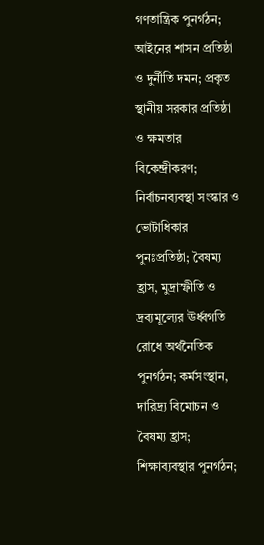গণতান্ত্রিক পুনর্গঠন; আইনের শাসন প্রতিষ্ঠা ও দুর্নীতি দমন; প্রকৃত স্থানীয় সরকার প্রতিষ্ঠা ও ক্ষমতার বিকেন্দ্রীকরণ; নির্বাচনব্যবস্থা সংস্কার ও ভোটাধিকার পুনঃপ্রতিষ্ঠা; বৈষম্য হ্রাস, মুদ্রাস্ফীতি ও দ্রব্যমূল্যের ঊর্ধ্বগতি রোধে অর্থনৈতিক পুনর্গঠন; কর্মসংস্থান, দারিদ্র্য বিমোচন ও বৈষম্য হ্রাস; শিক্ষাব্যবস্থার পুনর্গঠন;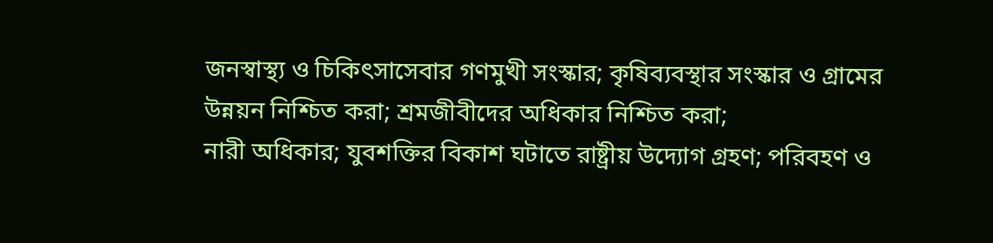জনস্বাস্থ্য ও চিকিৎসাসেবার গণমুখী সংস্কার; কৃষিব্যবস্থার সংস্কার ও গ্রামের উন্নয়ন নিশ্চিত করা; শ্রমজীবীদের অধিকার নিশ্চিত করা;
নারী অধিকার; যুবশক্তির বিকাশ ঘটাতে রাষ্ট্রীয় উদ্যোগ গ্রহণ; পরিবহণ ও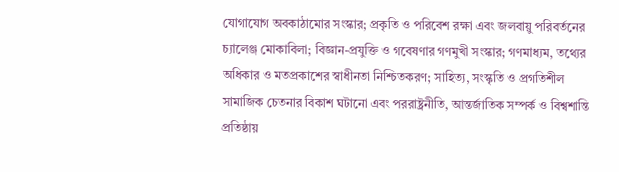যোগাযোগ অবকাঠামোর সংস্কার; প্রকৃতি ও পরিবেশ রক্ষা এবং জলবায়ু পরিবর্তনের চ্যালেঞ্জ মোকাবিলা; বিজ্ঞান-প্রযুক্তি ও গবেষণার গণমুখী সংস্কার; গণমাধ্যম, তথ্যের অধিকার ও মতপ্রকাশের স্বাধীনতা নিশ্চিতকরণ; সাহিত্য, সংস্কৃতি ও প্রগতিশীল সামাজিক চেতনার বিকাশ ঘটানো এবং পররাষ্ট্রনীতি, আন্তর্জাতিক সম্পর্ক ও বিশ্বশান্তি প্রতিষ্ঠায়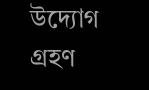উদ্যোগ গ্রহণ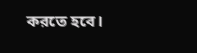করতে হবে।